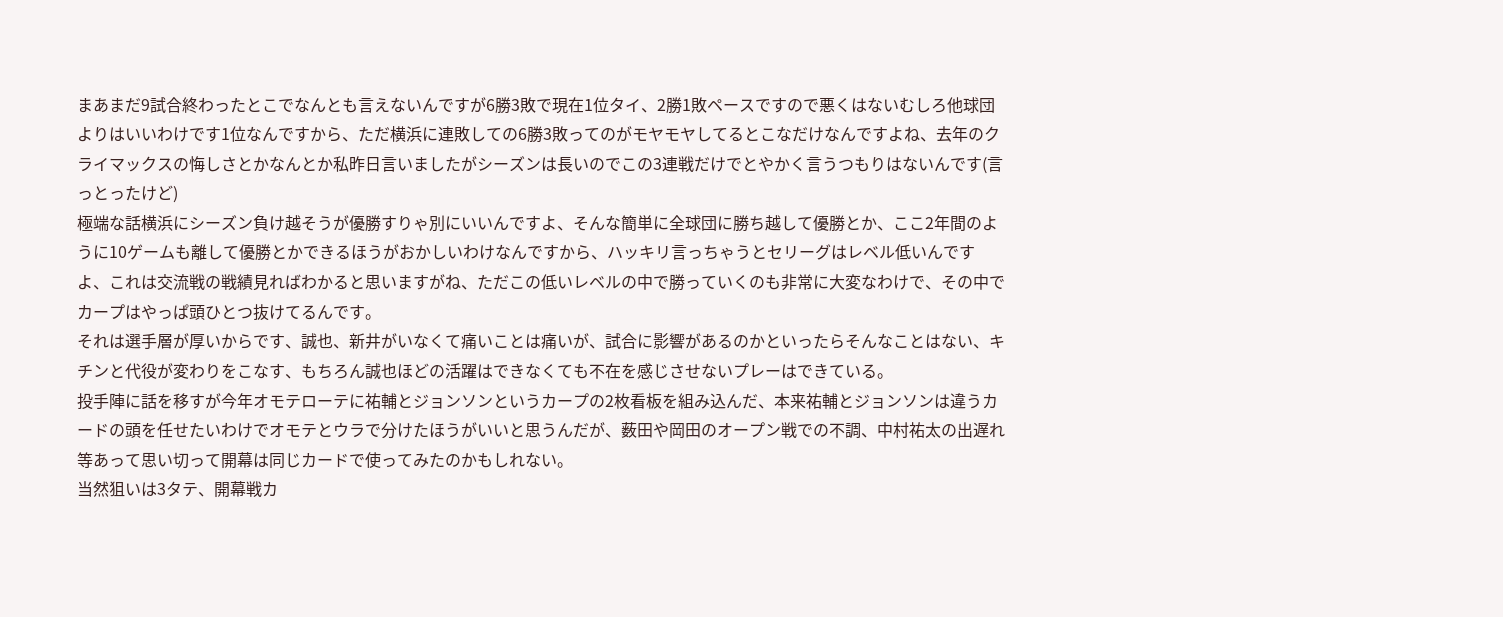まあまだ9試合終わったとこでなんとも言えないんですが6勝3敗で現在1位タイ、2勝1敗ペースですので悪くはないむしろ他球団よりはいいわけです1位なんですから、ただ横浜に連敗しての6勝3敗ってのがモヤモヤしてるとこなだけなんですよね、去年のクライマックスの悔しさとかなんとか私昨日言いましたがシーズンは長いのでこの3連戦だけでとやかく言うつもりはないんです(言っとったけど)
極端な話横浜にシーズン負け越そうが優勝すりゃ別にいいんですよ、そんな簡単に全球団に勝ち越して優勝とか、ここ2年間のように10ゲームも離して優勝とかできるほうがおかしいわけなんですから、ハッキリ言っちゃうとセリーグはレベル低いんですよ、これは交流戦の戦績見ればわかると思いますがね、ただこの低いレベルの中で勝っていくのも非常に大変なわけで、その中でカープはやっぱ頭ひとつ抜けてるんです。
それは選手層が厚いからです、誠也、新井がいなくて痛いことは痛いが、試合に影響があるのかといったらそんなことはない、キチンと代役が変わりをこなす、もちろん誠也ほどの活躍はできなくても不在を感じさせないプレーはできている。
投手陣に話を移すが今年オモテローテに祐輔とジョンソンというカープの2枚看板を組み込んだ、本来祐輔とジョンソンは違うカードの頭を任せたいわけでオモテとウラで分けたほうがいいと思うんだが、薮田や岡田のオープン戦での不調、中村祐太の出遅れ等あって思い切って開幕は同じカードで使ってみたのかもしれない。
当然狙いは3タテ、開幕戦カ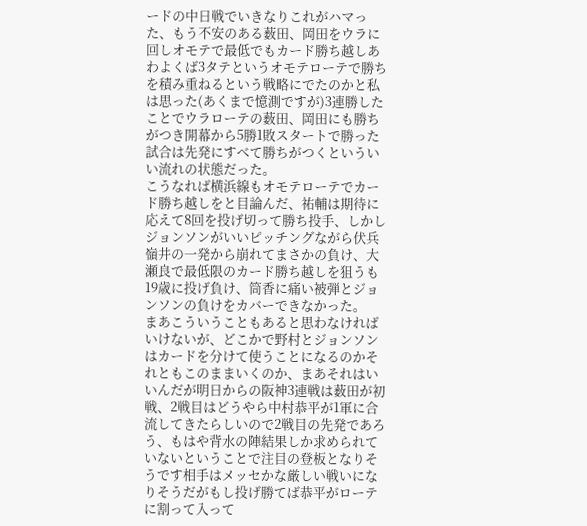ードの中日戦でいきなりこれがハマった、もう不安のある薮田、岡田をウラに回しオモテで最低でもカード勝ち越しあわよくば3タテというオモテローテで勝ちを積み重ねるという戦略にでたのかと私は思った(あくまで憶測ですが)3連勝したことでウラローテの薮田、岡田にも勝ちがつき開幕から5勝1敗スタートで勝った試合は先発にすべて勝ちがつくといういい流れの状態だった。
こうなれば横浜線もオモテローテでカード勝ち越しをと目論んだ、祐輔は期待に応えて8回を投げ切って勝ち投手、しかしジョンソンがいいピッチングながら伏兵嶺井の一発から崩れてまさかの負け、大瀬良で最低限のカード勝ち越しを狙うも19歳に投げ負け、筒香に痛い被弾とジョンソンの負けをカバーできなかった。
まあこういうこともあると思わなければいけないが、どこかで野村とジョンソンはカードを分けて使うことになるのかそれともこのままいくのか、まあそれはいいんだが明日からの阪神3連戦は薮田が初戦、2戦目はどうやら中村恭平が1軍に合流してきたらしいので2戦目の先発であろう、もはや背水の陣結果しか求められていないということで注目の登板となりそうです相手はメッセかな厳しい戦いになりそうだがもし投げ勝てば恭平がローテに割って入って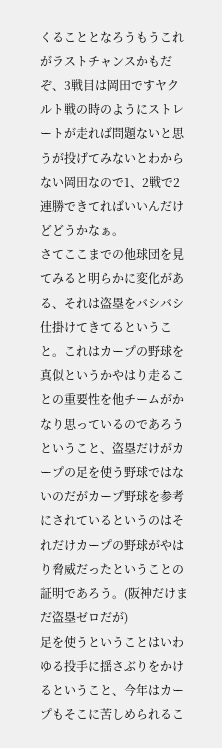くることとなろうもうこれがラストチャンスかもだぞ、3戦目は岡田ですヤクルト戦の時のようにストレートが走れば問題ないと思うが投げてみないとわからない岡田なので1、2戦で2連勝できてればいいんだけどどうかなぁ。
さてここまでの他球団を見てみると明らかに変化がある、それは盗塁をバシバシ仕掛けてきてるということ。これはカープの野球を真似というかやはり走ることの重要性を他チームがかなり思っているのであろうということ、盗塁だけがカープの足を使う野球ではないのだがカープ野球を参考にされているというのはそれだけカープの野球がやはり脅威だったということの証明であろう。(阪神だけまだ盗塁ゼロだが)
足を使うということはいわゆる投手に揺さぶりをかけるということ、今年はカープもそこに苦しめられるこ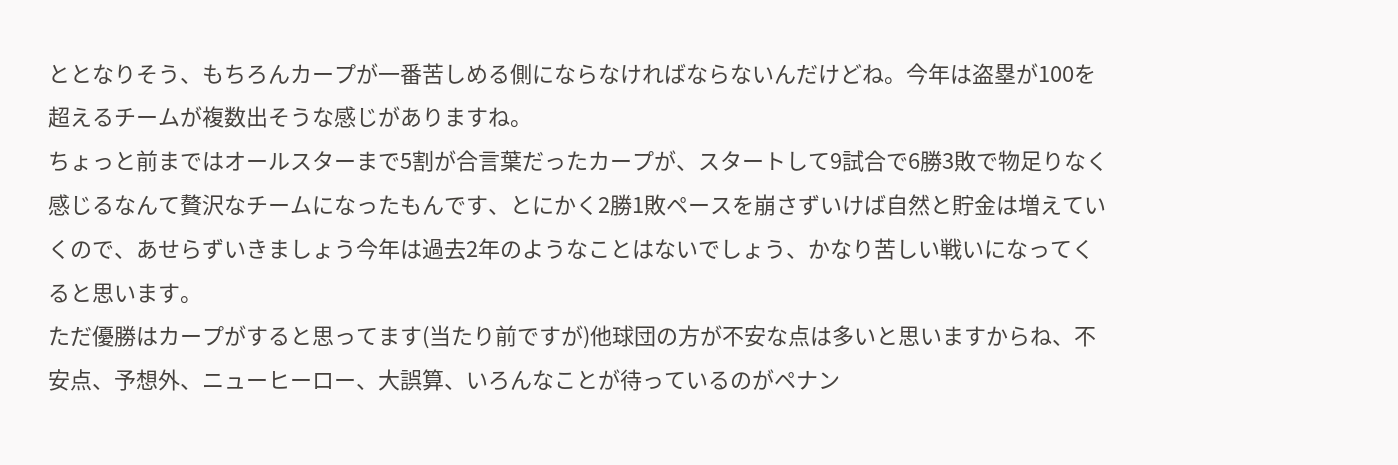ととなりそう、もちろんカープが一番苦しめる側にならなければならないんだけどね。今年は盗塁が100を超えるチームが複数出そうな感じがありますね。
ちょっと前まではオールスターまで5割が合言葉だったカープが、スタートして9試合で6勝3敗で物足りなく感じるなんて贅沢なチームになったもんです、とにかく2勝1敗ペースを崩さずいけば自然と貯金は増えていくので、あせらずいきましょう今年は過去2年のようなことはないでしょう、かなり苦しい戦いになってくると思います。
ただ優勝はカープがすると思ってます(当たり前ですが)他球団の方が不安な点は多いと思いますからね、不安点、予想外、ニューヒーロー、大誤算、いろんなことが待っているのがペナン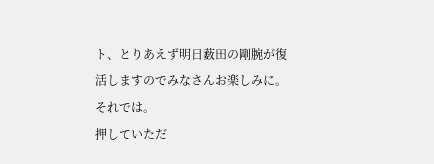ト、とりあえず明日薮田の剛腕が復活しますのでみなさんお楽しみに。
それでは。
押していただ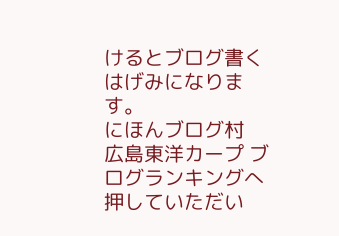けるとブログ書くはげみになります。
にほんブログ村
広島東洋カープ ブログランキングへ
押していただい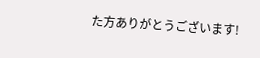た方ありがとうございます!